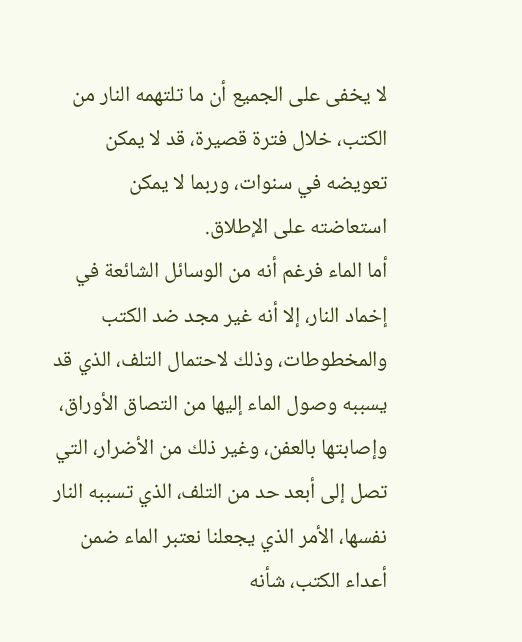لا يخفى على الجميع أن ما تلتهمه النار من الكتب، خلال فترة قصيرة، قد لا يمكن تعويضه في سنوات، وربما لا يمكن استعاضته على الإطلاق.
أما الماء فرغم أنه من الوسائل الشائعة في إخماد النار، إلا أنه غير مجد ضد الكتب والمخطوطات، وذلك لاحتمال التلف، الذي قد يسببه وصول الماء إليها من التصاق الأوراق، وإصابتها بالعفن، وغير ذلك من الأضرار، التي تصل إلى أبعد حد من التلف، الذي تسببه النار نفسها، الأمر الذي يجعلنا نعتبر الماء ضمن أعداء الكتب، شأنه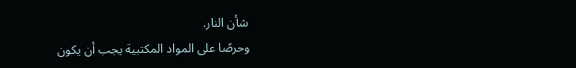شأن النار.
وحرصًا على المواد المكتبية يجب أن يكون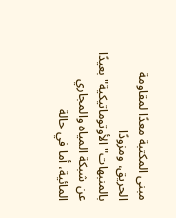مبنى المكتبة معدًا لمقاومة الحريق، ومزودًا بالمنبهات"الأوتوماتيكية"بعيدًا عن شبكة المياه والمجاري المائية، أما في حالة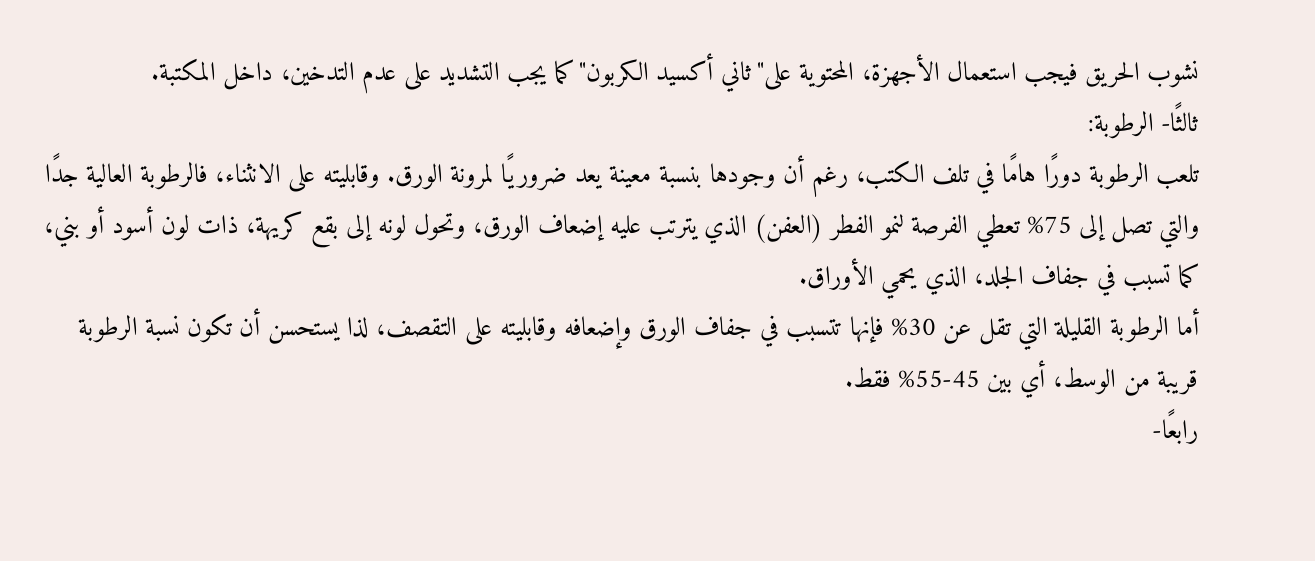نشوب الحريق فيجب استعمال الأجهزة، المحتوية على"ثاني أكسيد الكربون"كما يجب التشديد على عدم التدخين، داخل المكتبة.
ثالثًا- الرطوبة:
تلعب الرطوبة دورًا هامًا في تلف الكتب، رغم أن وجودها بنسبة معينة يعد ضروريًا لمرونة الورق. وقابليته على الانثناء، فالرطوبة العالية جدًا والتي تصل إلى 75% تعطي الفرصة لنمو الفطر (العفن) الذي يترتب عليه إضعاف الورق، وتحول لونه إلى بقع كريهة، ذات لون أسود أو بني، كما تسبب في جفاف الجلد، الذي يحمي الأوراق.
أما الرطوبة القليلة التي تقل عن 30% فإنها تتسبب في جفاف الورق وإضعافه وقابليته على التقصف، لذا يستحسن أن تكون نسبة الرطوبة قريبة من الوسط، أي بين 45-55% فقط.
رابعًا-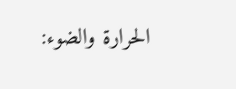الحرارة والضوء: